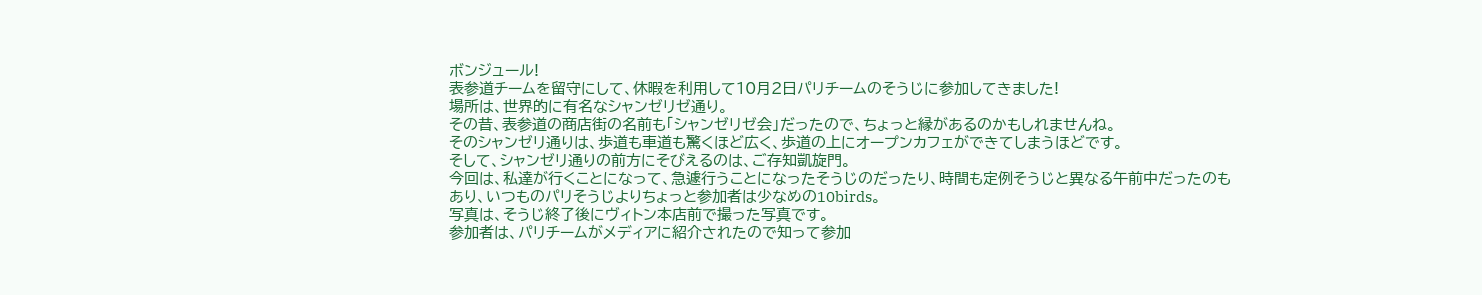ボンジュール!
表参道チームを留守にして、休暇を利用して10月2日パリチームのそうじに参加してきました!
場所は、世界的に有名なシャンゼリゼ通り。
その昔、表参道の商店街の名前も「シャンゼリゼ会」だったので、ちょっと縁があるのかもしれませんね。
そのシャンゼリ通りは、歩道も車道も驚くほど広く、歩道の上にオープンカフェができてしまうほどです。
そして、シャンゼリ通りの前方にそびえるのは、ご存知凱旋門。
今回は、私達が行くことになって、急遽行うことになったそうじのだったり、時間も定例そうじと異なる午前中だったのもあり、いつものパリそうじよりちょっと参加者は少なめの10birds。
写真は、そうじ終了後にヴィトン本店前で撮った写真です。
参加者は、パリチームがメディアに紹介されたので知って参加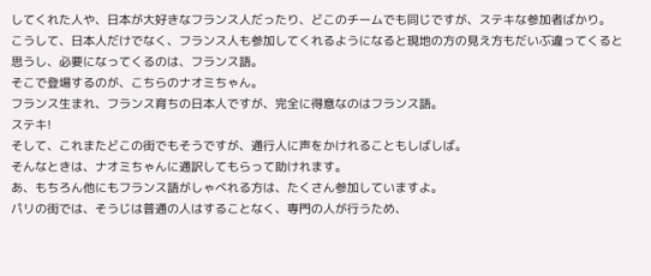してくれた人や、日本が大好きなフランス人だったり、どこのチームでも同じですが、ステキな参加者ばかり。
こうして、日本人だけでなく、フランス人も参加してくれるようになると現地の方の見え方もだいぶ違ってくると思うし、必要になってくるのは、フランス語。
そこで登場するのが、こちらのナオミちゃん。
フランス生まれ、フランス育ちの日本人ですが、完全に得意なのはフランス語。
ステキ!
そして、これまたどこの街でもそうですが、通行人に声をかけれることもしばしば。
そんなときは、ナオミちゃんに通訳してもらって助けれます。
あ、もちろん他にもフランス語がしゃべれる方は、たくさん参加していますよ。
パリの街では、そうじは普通の人はすることなく、専門の人が行うため、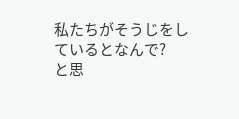私たちがそうじをしているとなんで?
と思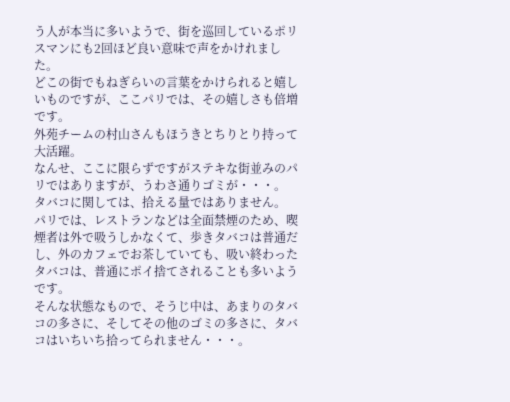う人が本当に多いようで、街を巡回しているポリスマンにも2回ほど良い意味で声をかけれました。
どこの街でもねぎらいの言葉をかけられると嬉しいものですが、ここパリでは、その嬉しさも倍増です。
外苑チームの村山さんもほうきとちりとり持って大活躍。
なんせ、ここに限らずですがステキな街並みのパリではありますが、うわさ通りゴミが・・・。
タバコに関しては、拾える量ではありません。
パリでは、レストランなどは全面禁煙のため、喫煙者は外で吸うしかなくて、歩きタバコは普通だし、外のカフェでお茶していても、吸い終わったタバコは、普通にポイ捨てされることも多いようです。
そんな状態なもので、そうじ中は、あまりのタバコの多さに、そしてその他のゴミの多さに、タバコはいちいち拾ってられません・・・。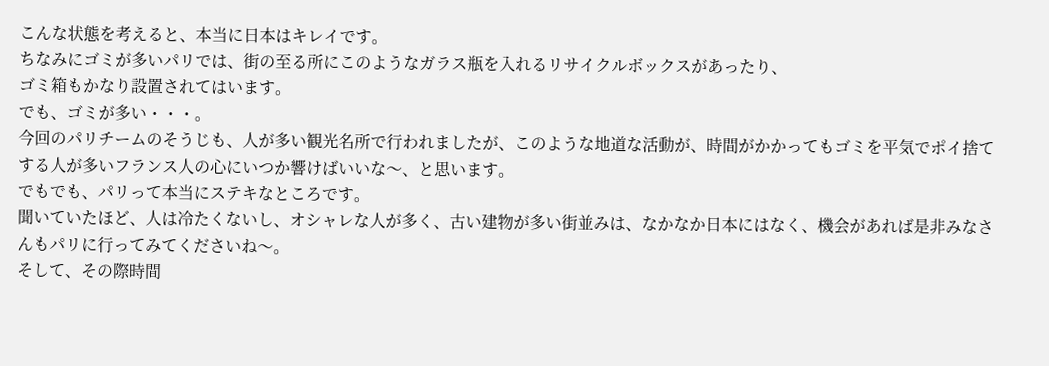こんな状態を考えると、本当に日本はキレイです。
ちなみにゴミが多いパリでは、街の至る所にこのようなガラス瓶を入れるリサイクルボックスがあったり、
ゴミ箱もかなり設置されてはいます。
でも、ゴミが多い・・・。
今回のパリチームのそうじも、人が多い観光名所で行われましたが、このような地道な活動が、時間がかかってもゴミを平気でポイ捨てする人が多いフランス人の心にいつか響けばいいな〜、と思います。
でもでも、パリって本当にステキなところです。
聞いていたほど、人は冷たくないし、オシャレな人が多く、古い建物が多い街並みは、なかなか日本にはなく、機会があれば是非みなさんもパリに行ってみてくださいね〜。
そして、その際時間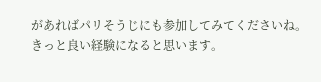があればパリそうじにも参加してみてくださいね。
きっと良い経験になると思います。